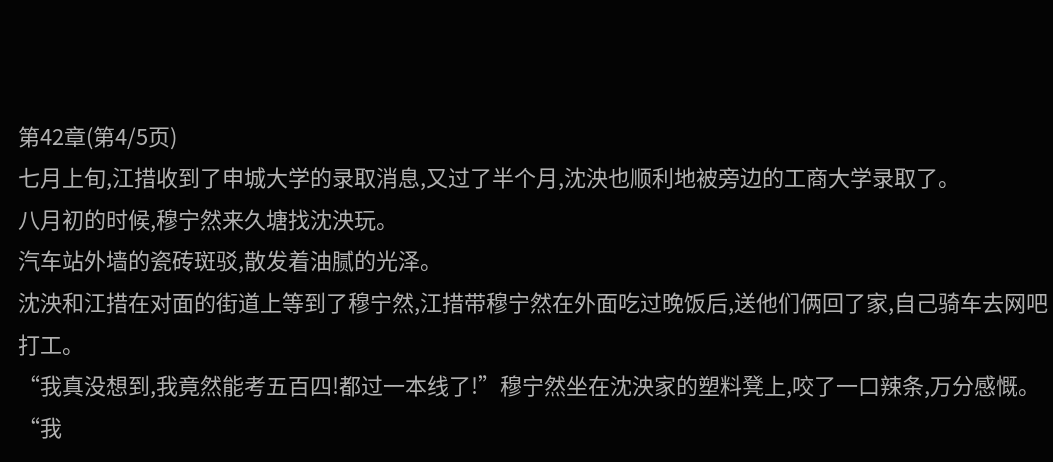第42章(第4/5页)
七月上旬,江措收到了申城大学的录取消息,又过了半个月,沈泱也顺利地被旁边的工商大学录取了。
八月初的时候,穆宁然来久塘找沈泱玩。
汽车站外墙的瓷砖斑驳,散发着油腻的光泽。
沈泱和江措在对面的街道上等到了穆宁然,江措带穆宁然在外面吃过晚饭后,送他们俩回了家,自己骑车去网吧打工。
“我真没想到,我竟然能考五百四!都过一本线了!”穆宁然坐在沈泱家的塑料凳上,咬了一口辣条,万分感慨。
“我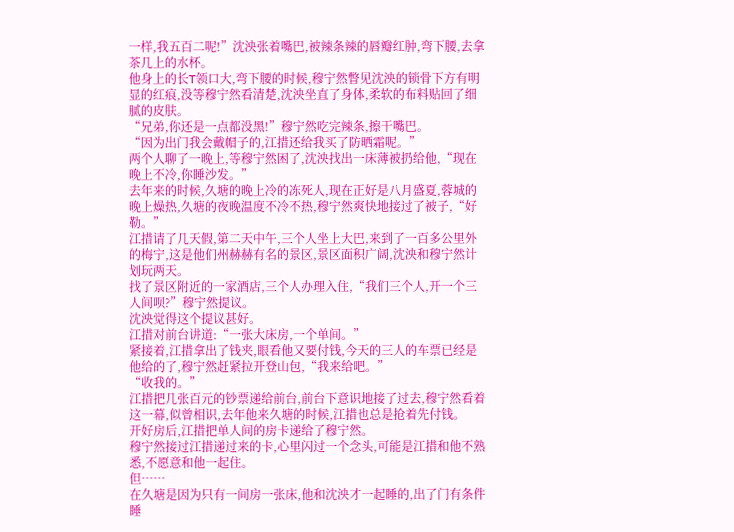一样,我五百二呢!”沈泱张着嘴巴,被辣条辣的唇瓣红肿,弯下腰,去拿茶几上的水杯。
他身上的长T领口大,弯下腰的时候,穆宁然瞥见沈泱的锁骨下方有明显的红痕,没等穆宁然看清楚,沈泱坐直了身体,柔软的布料贴回了细腻的皮肤。
“兄弟,你还是一点都没黑!”穆宁然吃完辣条,擦干嘴巴。
“因为出门我会戴帽子的,江措还给我买了防晒霜呢。”
两个人聊了一晚上,等穆宁然困了,沈泱找出一床薄被扔给他,“现在晚上不冷,你睡沙发。”
去年来的时候,久塘的晚上冷的冻死人,现在正好是八月盛夏,蓉城的晚上燥热,久塘的夜晚温度不冷不热,穆宁然爽快地接过了被子,“好勒。”
江措请了几天假,第二天中午,三个人坐上大巴,来到了一百多公里外的梅宁,这是他们州赫赫有名的景区,景区面积广阔,沈泱和穆宁然计划玩两天。
找了景区附近的一家酒店,三个人办理入住,“我们三个人,开一个三人间呗?”穆宁然提议。
沈泱觉得这个提议甚好。
江措对前台讲道:“一张大床房,一个单间。”
紧接着,江措拿出了钱夹,眼看他又要付钱,今天的三人的车票已经是他给的了,穆宁然赶紧拉开登山包,“我来给吧。”
“收我的。”
江措把几张百元的钞票递给前台,前台下意识地接了过去,穆宁然看着这一幕,似曾相识,去年他来久塘的时候,江措也总是抢着先付钱。
开好房后,江措把单人间的房卡递给了穆宁然。
穆宁然接过江措递过来的卡,心里闪过一个念头,可能是江措和他不熟悉,不愿意和他一起住。
但……
在久塘是因为只有一间房一张床,他和沈泱才一起睡的,出了门有条件睡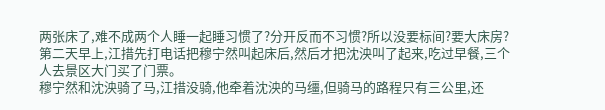两张床了,难不成两个人睡一起睡习惯了?分开反而不习惯?所以没要标间?要大床房?
第二天早上,江措先打电话把穆宁然叫起床后,然后才把沈泱叫了起来,吃过早餐,三个人去景区大门买了门票。
穆宁然和沈泱骑了马,江措没骑,他牵着沈泱的马缰,但骑马的路程只有三公里,还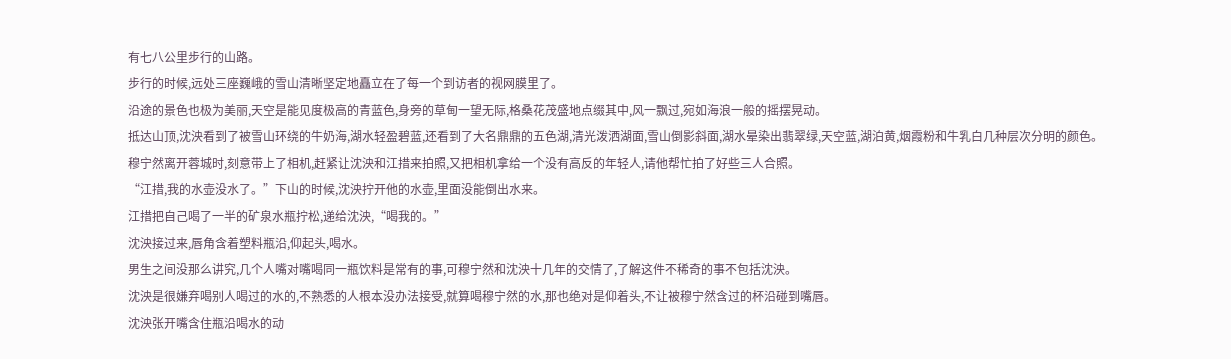有七八公里步行的山路。
步行的时候,远处三座巍峨的雪山清晰坚定地矗立在了每一个到访者的视网膜里了。
沿途的景色也极为美丽,天空是能见度极高的青蓝色,身旁的草甸一望无际,格桑花茂盛地点缀其中,风一飘过,宛如海浪一般的摇摆晃动。
抵达山顶,沈泱看到了被雪山环绕的牛奶海,湖水轻盈碧蓝,还看到了大名鼎鼎的五色湖,清光泼洒湖面,雪山倒影斜面,湖水晕染出翡翠绿,天空蓝,湖泊黄,烟霞粉和牛乳白几种层次分明的颜色。
穆宁然离开蓉城时,刻意带上了相机,赶紧让沈泱和江措来拍照,又把相机拿给一个没有高反的年轻人,请他帮忙拍了好些三人合照。
“江措,我的水壶没水了。”下山的时候,沈泱拧开他的水壶,里面没能倒出水来。
江措把自己喝了一半的矿泉水瓶拧松,递给沈泱,“喝我的。”
沈泱接过来,唇角含着塑料瓶沿,仰起头,喝水。
男生之间没那么讲究,几个人嘴对嘴喝同一瓶饮料是常有的事,可穆宁然和沈泱十几年的交情了,了解这件不稀奇的事不包括沈泱。
沈泱是很嫌弃喝别人喝过的水的,不熟悉的人根本没办法接受,就算喝穆宁然的水,那也绝对是仰着头,不让被穆宁然含过的杯沿碰到嘴唇。
沈泱张开嘴含住瓶沿喝水的动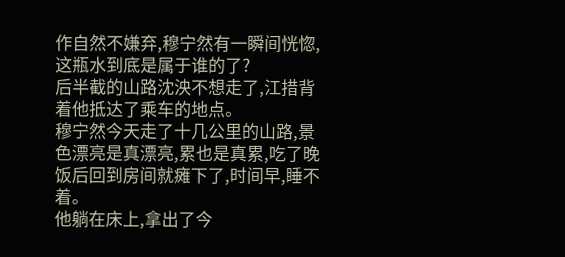作自然不嫌弃,穆宁然有一瞬间恍惚,这瓶水到底是属于谁的了?
后半截的山路沈泱不想走了,江措背着他抵达了乘车的地点。
穆宁然今天走了十几公里的山路,景色漂亮是真漂亮,累也是真累,吃了晚饭后回到房间就瘫下了,时间早,睡不着。
他躺在床上,拿出了今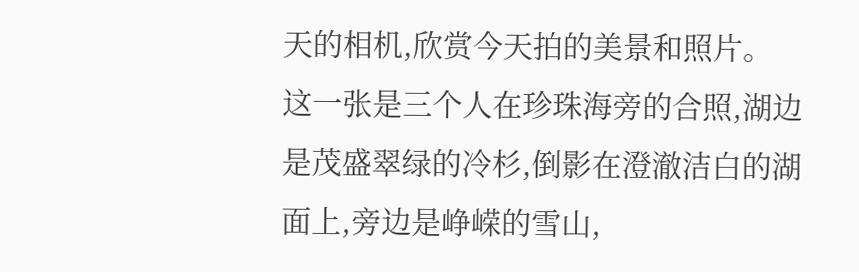天的相机,欣赏今天拍的美景和照片。
这一张是三个人在珍珠海旁的合照,湖边是茂盛翠绿的冷杉,倒影在澄澈洁白的湖面上,旁边是峥嵘的雪山,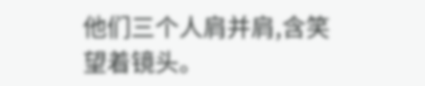他们三个人肩并肩,含笑望着镜头。